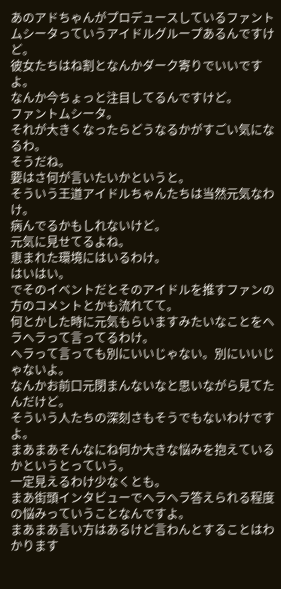あのアドちゃんがプロデュースしているファントムシータっていうアイドルグループあるんですけど。
彼女たちはね割となんかダーク寄りでいいですよ。
なんか今ちょっと注目してるんですけど。
ファントムシータ。
それが大きくなったらどうなるかがすごい気になるわ。
そうだね。
要はさ何が言いたいかというと。
そういう王道アイドルちゃんたちは当然元気なわけ。
病んでるかもしれないけど。
元気に見せてるよね。
恵まれた環境にはいるわけ。
はいはい。
でそのイベントだとそのアイドルを推すファンの方のコメントとかも流れてて。
何とかした時に元気もらいますみたいなことをヘラヘラって言ってるわけ。
ヘラって言っても別にいいじゃない。別にいいじゃないよ。
なんかお前口元閉まんないなと思いながら見てたんだけど。
そういう人たちの深刻さもそうでもないわけですよ。
まあまあそんなにね何か大きな悩みを抱えているかというとっていう。
一定見えるわけ少なくとも。
まあ街頭インタビューでヘラヘラ答えられる程度の悩みっていうことなんですよ。
まあまあ言い方はあるけど言わんとすることはわかります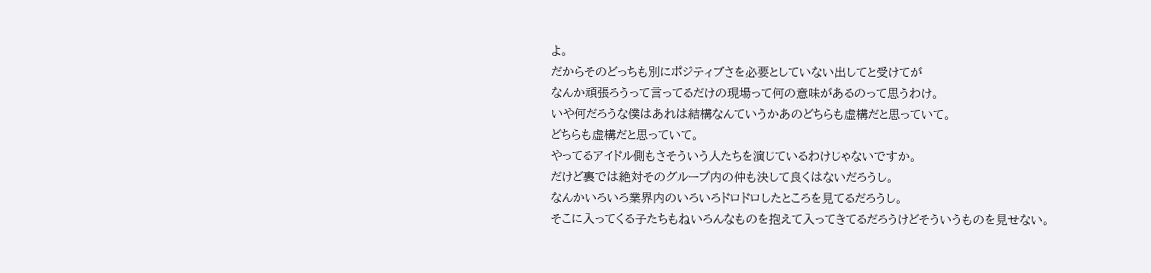よ。
だからそのどっちも別にポジティブさを必要としていない出してと受けてが
なんか頑張ろうって言ってるだけの現場って何の意味があるのって思うわけ。
いや何だろうな僕はあれは結構なんていうかあのどちらも虚構だと思っていて。
どちらも虚構だと思っていて。
やってるアイドル側もさそういう人たちを演じているわけじゃないですか。
だけど裏では絶対そのグループ内の仲も決して良くはないだろうし。
なんかいろいろ業界内のいろいろドロドロしたところを見てるだろうし。
そこに入ってくる子たちもねいろんなものを抱えて入ってきてるだろうけどそういうものを見せない。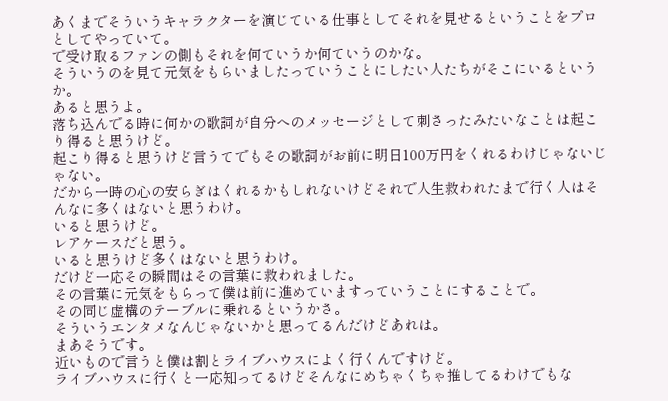あくまでそういうキャラクターを演じている仕事としてそれを見せるということをプロとしてやっていて。
で受け取るファンの側もそれを何ていうか何ていうのかな。
そういうのを見て元気をもらいましたっていうことにしたい人たちがそこにいるというか。
あると思うよ。
落ち込んでる時に何かの歌詞が自分へのメッセージとして刺さったみたいなことは起こり得ると思うけど。
起こり得ると思うけど言うてでもその歌詞がお前に明日100万円をくれるわけじゃないじゃない。
だから一時の心の安らぎはくれるかもしれないけどそれで人生救われたまで行く人はそんなに多くはないと思うわけ。
いると思うけど。
レアケースだと思う。
いると思うけど多くはないと思うわけ。
だけど一応その瞬間はその言葉に救われました。
その言葉に元気をもらって僕は前に進めていますっていうことにすることで。
その同じ虚構のテーブルに乗れるというかさ。
そういうエンタメなんじゃないかと思ってるんだけどあれは。
まあそうです。
近いもので言うと僕は割とライブハウスによく行くんですけど。
ライブハウスに行くと一応知ってるけどそんなにめちゃくちゃ推してるわけでもな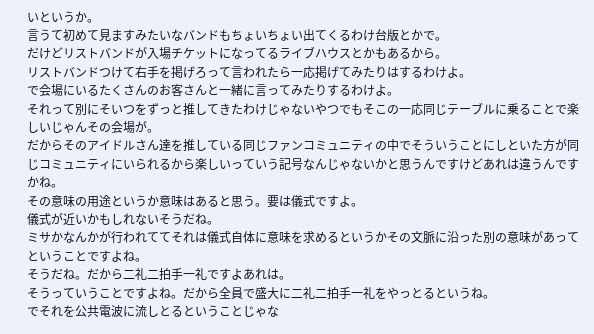いというか。
言うて初めて見ますみたいなバンドもちょいちょい出てくるわけ台版とかで。
だけどリストバンドが入場チケットになってるライブハウスとかもあるから。
リストバンドつけて右手を掲げろって言われたら一応掲げてみたりはするわけよ。
で会場にいるたくさんのお客さんと一緒に言ってみたりするわけよ。
それって別にそいつをずっと推してきたわけじゃないやつでもそこの一応同じテーブルに乗ることで楽しいじゃんその会場が。
だからそのアイドルさん達を推している同じファンコミュニティの中でそういうことにしといた方が同じコミュニティにいられるから楽しいっていう記号なんじゃないかと思うんですけどあれは違うんですかね。
その意味の用途というか意味はあると思う。要は儀式ですよ。
儀式が近いかもしれないそうだね。
ミサかなんかが行われててそれは儀式自体に意味を求めるというかその文脈に沿った別の意味があってということですよね。
そうだね。だから二礼二拍手一礼ですよあれは。
そうっていうことですよね。だから全員で盛大に二礼二拍手一礼をやっとるというね。
でそれを公共電波に流しとるということじゃな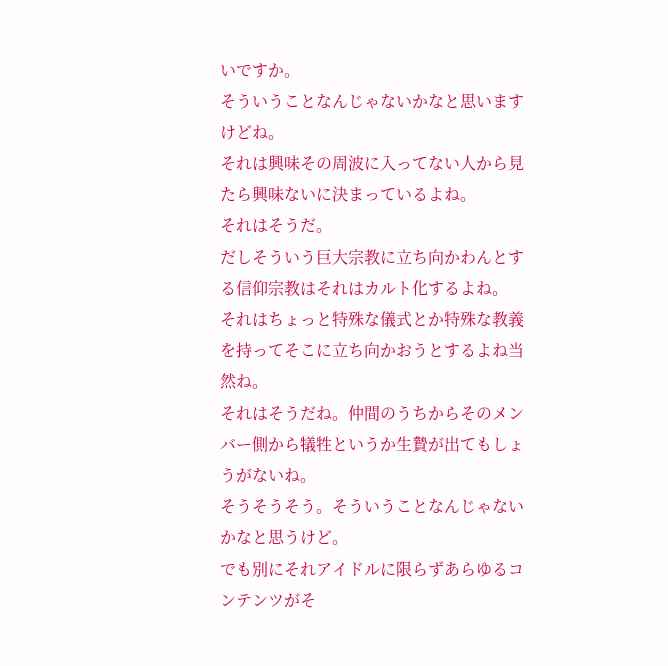いですか。
そういうことなんじゃないかなと思いますけどね。
それは興味その周波に入ってない人から見たら興味ないに決まっているよね。
それはそうだ。
だしそういう巨大宗教に立ち向かわんとする信仰宗教はそれはカルト化するよね。
それはちょっと特殊な儀式とか特殊な教義を持ってそこに立ち向かおうとするよね当然ね。
それはそうだね。仲間のうちからそのメンバー側から犠牲というか生贄が出てもしょうがないね。
そうそうそう。そういうことなんじゃないかなと思うけど。
でも別にそれアイドルに限らずあらゆるコンテンツがそ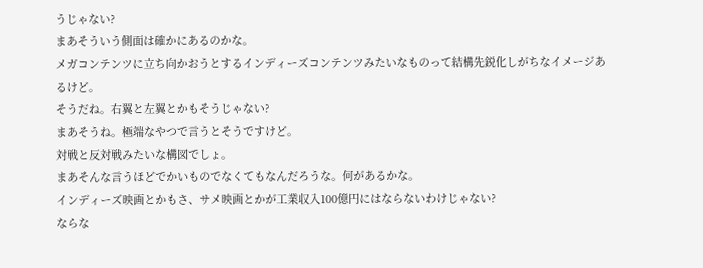うじゃない?
まあそういう側面は確かにあるのかな。
メガコンテンツに立ち向かおうとするインディーズコンテンツみたいなものって結構先鋭化しがちなイメージあるけど。
そうだね。右翼と左翼とかもそうじゃない?
まあそうね。極端なやつで言うとそうですけど。
対戦と反対戦みたいな構図でしょ。
まあそんな言うほどでかいものでなくてもなんだろうな。何があるかな。
インディーズ映画とかもさ、サメ映画とかが工業収入100億円にはならないわけじゃない?
ならな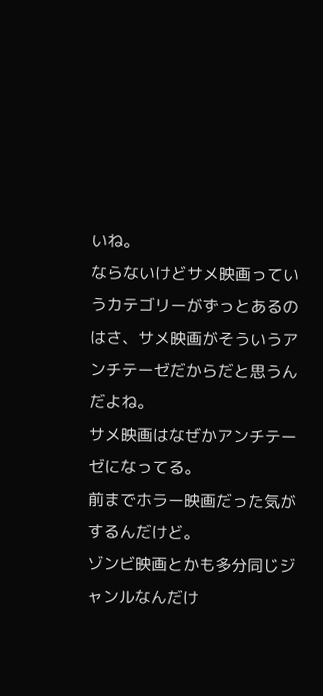いね。
ならないけどサメ映画っていうカテゴリーがずっとあるのはさ、サメ映画がそういうアンチテーゼだからだと思うんだよね。
サメ映画はなぜかアンチテーゼになってる。
前までホラー映画だった気がするんだけど。
ゾンビ映画とかも多分同じジャンルなんだけ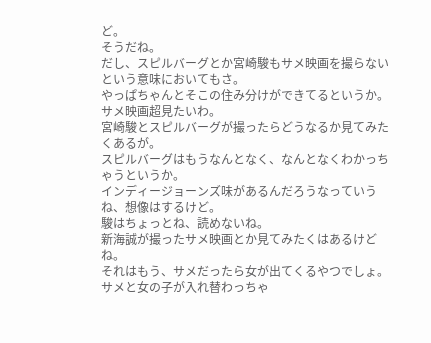ど。
そうだね。
だし、スピルバーグとか宮崎駿もサメ映画を撮らないという意味においてもさ。
やっぱちゃんとそこの住み分けができてるというか。
サメ映画超見たいわ。
宮崎駿とスピルバーグが撮ったらどうなるか見てみたくあるが。
スピルバーグはもうなんとなく、なんとなくわかっちゃうというか。
インディージョーンズ味があるんだろうなっていうね、想像はするけど。
駿はちょっとね、読めないね。
新海誠が撮ったサメ映画とか見てみたくはあるけどね。
それはもう、サメだったら女が出てくるやつでしょ。
サメと女の子が入れ替わっちゃ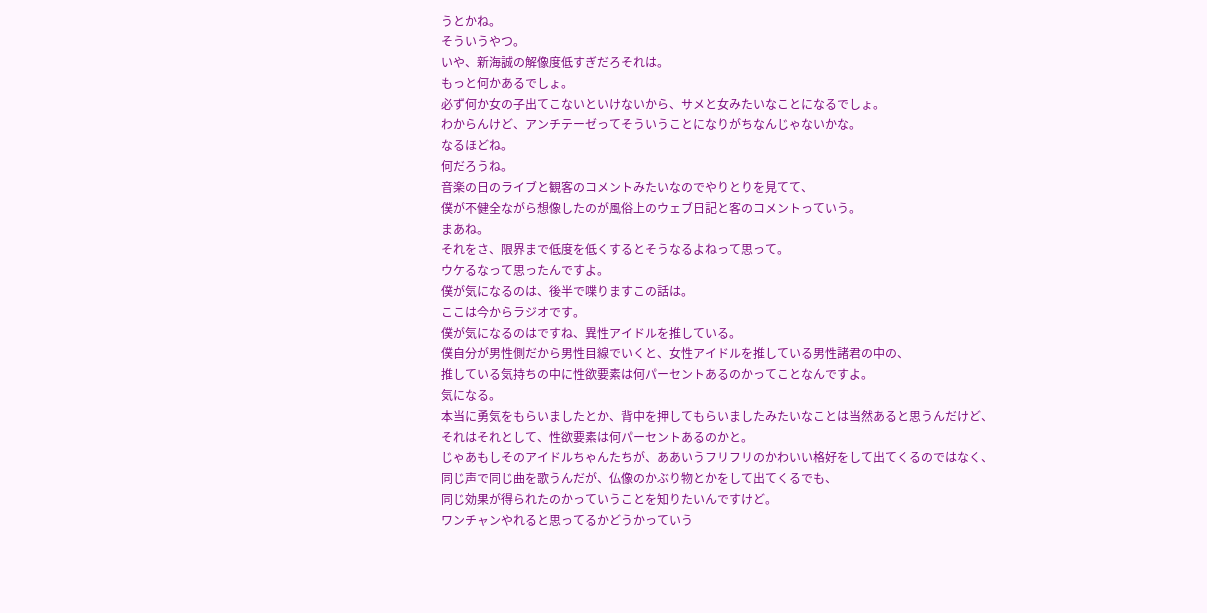うとかね。
そういうやつ。
いや、新海誠の解像度低すぎだろそれは。
もっと何かあるでしょ。
必ず何か女の子出てこないといけないから、サメと女みたいなことになるでしょ。
わからんけど、アンチテーゼってそういうことになりがちなんじゃないかな。
なるほどね。
何だろうね。
音楽の日のライブと観客のコメントみたいなのでやりとりを見てて、
僕が不健全ながら想像したのが風俗上のウェブ日記と客のコメントっていう。
まあね。
それをさ、限界まで低度を低くするとそうなるよねって思って。
ウケるなって思ったんですよ。
僕が気になるのは、後半で喋りますこの話は。
ここは今からラジオです。
僕が気になるのはですね、異性アイドルを推している。
僕自分が男性側だから男性目線でいくと、女性アイドルを推している男性諸君の中の、
推している気持ちの中に性欲要素は何パーセントあるのかってことなんですよ。
気になる。
本当に勇気をもらいましたとか、背中を押してもらいましたみたいなことは当然あると思うんだけど、
それはそれとして、性欲要素は何パーセントあるのかと。
じゃあもしそのアイドルちゃんたちが、ああいうフリフリのかわいい格好をして出てくるのではなく、
同じ声で同じ曲を歌うんだが、仏像のかぶり物とかをして出てくるでも、
同じ効果が得られたのかっていうことを知りたいんですけど。
ワンチャンやれると思ってるかどうかっていう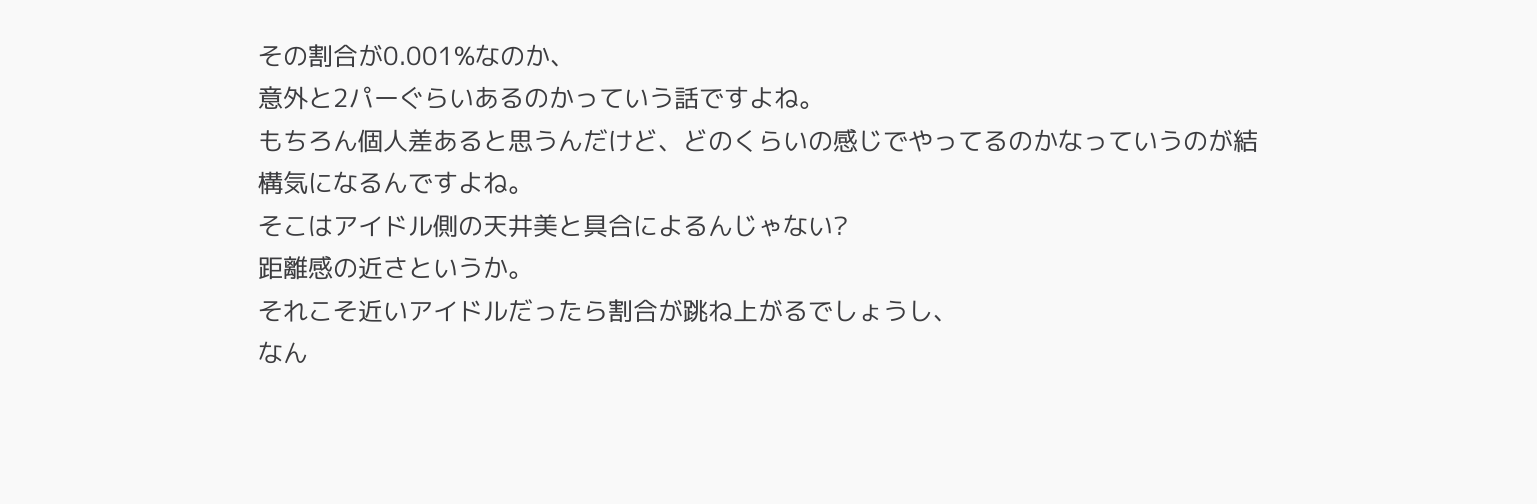その割合が0.001%なのか、
意外と2パーぐらいあるのかっていう話ですよね。
もちろん個人差あると思うんだけど、どのくらいの感じでやってるのかなっていうのが結構気になるんですよね。
そこはアイドル側の天井美と具合によるんじゃない?
距離感の近さというか。
それこそ近いアイドルだったら割合が跳ね上がるでしょうし、
なん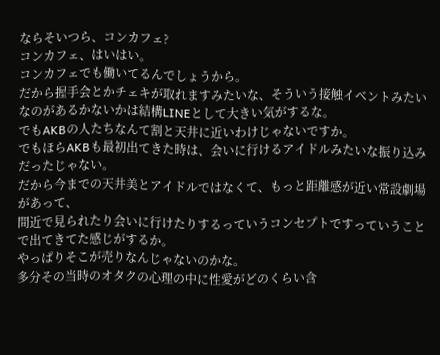ならそいつら、コンカフェ?
コンカフェ、はいはい。
コンカフェでも働いてるんでしょうから。
だから握手会とかチェキが取れますみたいな、そういう接触イベントみたいなのがあるかないかは結構LINEとして大きい気がするな。
でもAKBの人たちなんて割と天井に近いわけじゃないですか。
でもほらAKBも最初出てきた時は、会いに行けるアイドルみたいな振り込みだったじゃない。
だから今までの天井美とアイドルではなくて、もっと距離感が近い常設劇場があって、
間近で見られたり会いに行けたりするっていうコンセプトですっていうことで出てきてた感じがするか。
やっぱりそこが売りなんじゃないのかな。
多分その当時のオタクの心理の中に性愛がどのくらい含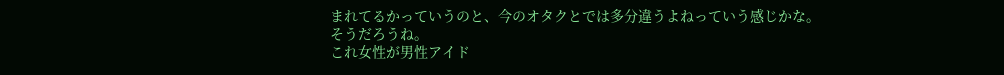まれてるかっていうのと、今のオタクとでは多分違うよねっていう感じかな。
そうだろうね。
これ女性が男性アイド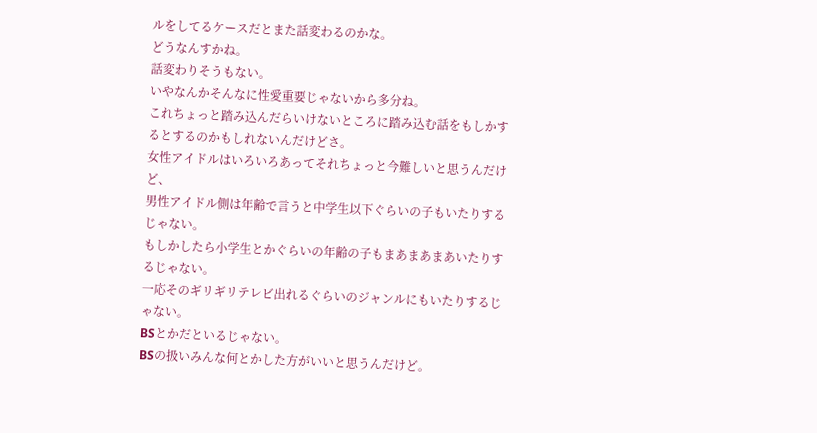ルをしてるケースだとまた話変わるのかな。
どうなんすかね。
話変わりそうもない。
いやなんかそんなに性愛重要じゃないから多分ね。
これちょっと踏み込んだらいけないところに踏み込む話をもしかするとするのかもしれないんだけどさ。
女性アイドルはいろいろあってそれちょっと今難しいと思うんだけど、
男性アイドル側は年齢で言うと中学生以下ぐらいの子もいたりするじゃない。
もしかしたら小学生とかぐらいの年齢の子もまあまあまあいたりするじゃない。
一応そのギリギリテレビ出れるぐらいのジャンルにもいたりするじゃない。
BSとかだといるじゃない。
BSの扱いみんな何とかした方がいいと思うんだけど。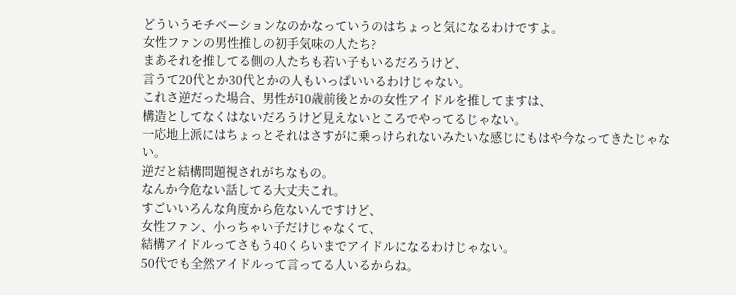どういうモチベーションなのかなっていうのはちょっと気になるわけですよ。
女性ファンの男性推しの初手気味の人たち?
まあそれを推してる側の人たちも若い子もいるだろうけど、
言うて20代とか30代とかの人もいっぱいいるわけじゃない。
これさ逆だった場合、男性が10歳前後とかの女性アイドルを推してますは、
構造としてなくはないだろうけど見えないところでやってるじゃない。
一応地上派にはちょっとそれはさすがに乗っけられないみたいな感じにもはや今なってきたじゃない。
逆だと結構問題視されがちなもの。
なんか今危ない話してる大丈夫これ。
すごいいろんな角度から危ないんですけど、
女性ファン、小っちゃい子だけじゃなくて、
結構アイドルってさもう40くらいまでアイドルになるわけじゃない。
50代でも全然アイドルって言ってる人いるからね。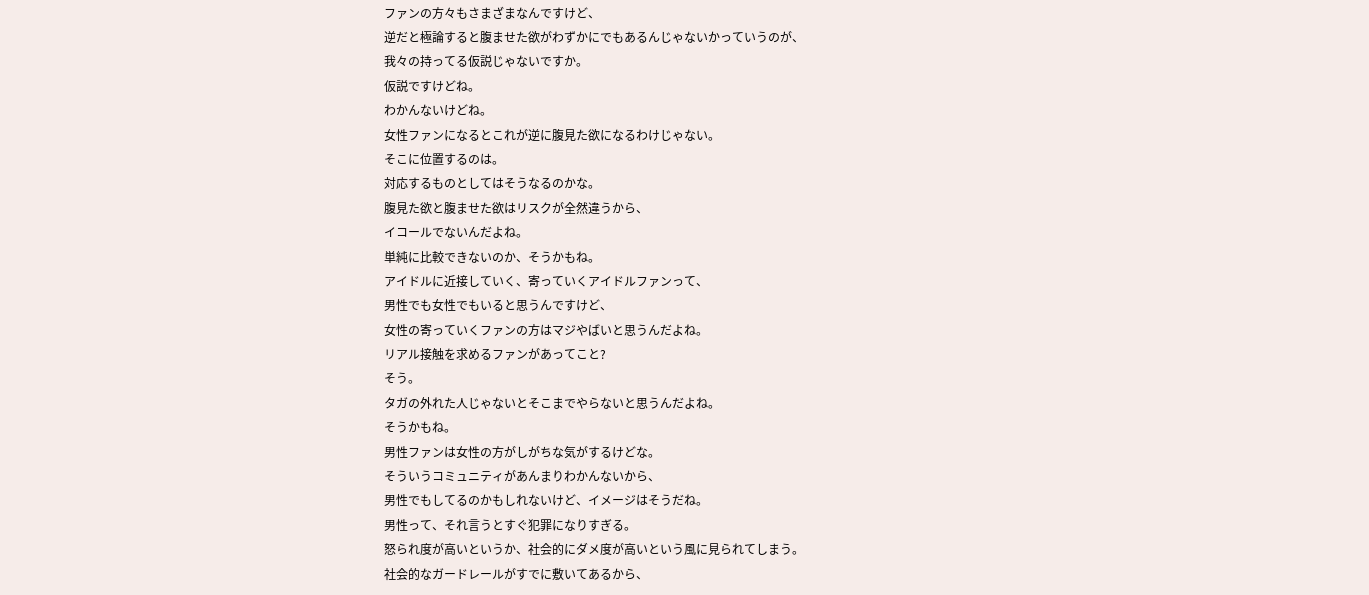ファンの方々もさまざまなんですけど、
逆だと極論すると腹ませた欲がわずかにでもあるんじゃないかっていうのが、
我々の持ってる仮説じゃないですか。
仮説ですけどね。
わかんないけどね。
女性ファンになるとこれが逆に腹見た欲になるわけじゃない。
そこに位置するのは。
対応するものとしてはそうなるのかな。
腹見た欲と腹ませた欲はリスクが全然違うから、
イコールでないんだよね。
単純に比較できないのか、そうかもね。
アイドルに近接していく、寄っていくアイドルファンって、
男性でも女性でもいると思うんですけど、
女性の寄っていくファンの方はマジやばいと思うんだよね。
リアル接触を求めるファンがあってこと?
そう。
タガの外れた人じゃないとそこまでやらないと思うんだよね。
そうかもね。
男性ファンは女性の方がしがちな気がするけどな。
そういうコミュニティがあんまりわかんないから、
男性でもしてるのかもしれないけど、イメージはそうだね。
男性って、それ言うとすぐ犯罪になりすぎる。
怒られ度が高いというか、社会的にダメ度が高いという風に見られてしまう。
社会的なガードレールがすでに敷いてあるから、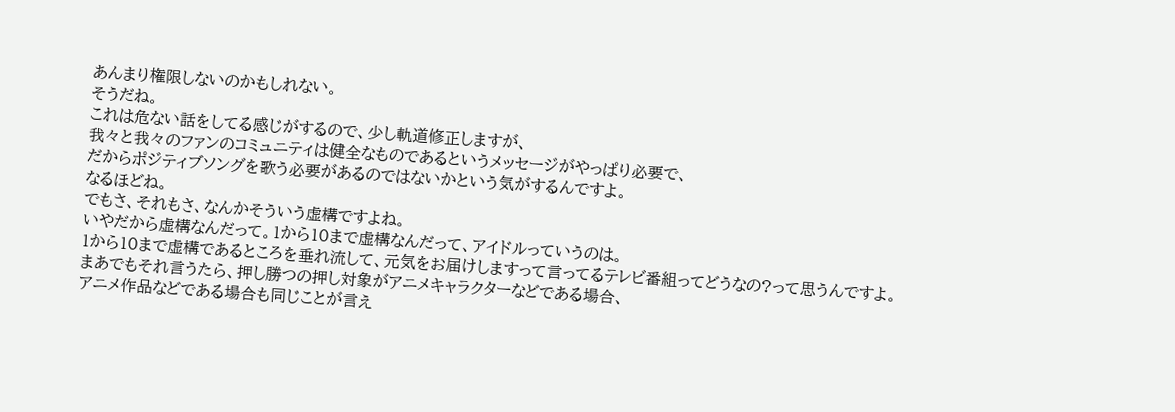あんまり権限しないのかもしれない。
そうだね。
これは危ない話をしてる感じがするので、少し軌道修正しますが、
我々と我々のファンのコミュニティは健全なものであるというメッセージがやっぱり必要で、
だからポジティブソングを歌う必要があるのではないかという気がするんですよ。
なるほどね。
でもさ、それもさ、なんかそういう虚構ですよね。
いやだから虚構なんだって。1から10まで虚構なんだって、アイドルっていうのは。
1から10まで虚構であるところを垂れ流して、元気をお届けしますって言ってるテレビ番組ってどうなの?って思うんですよ。
まあでもそれ言うたら、押し勝つの押し対象がアニメキャラクターなどである場合、
アニメ作品などである場合も同じことが言え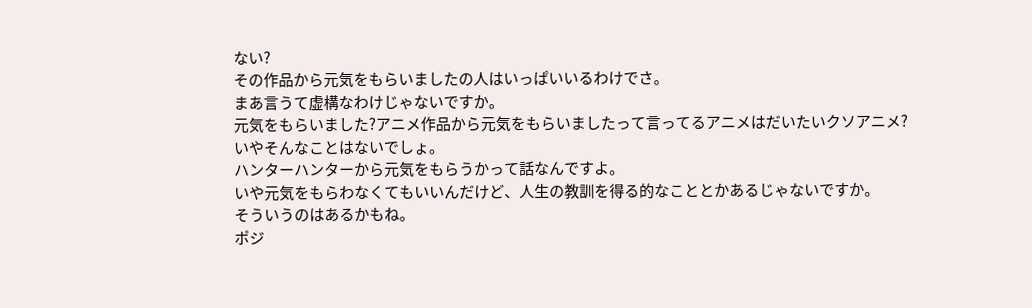ない?
その作品から元気をもらいましたの人はいっぱいいるわけでさ。
まあ言うて虚構なわけじゃないですか。
元気をもらいました?アニメ作品から元気をもらいましたって言ってるアニメはだいたいクソアニメ?
いやそんなことはないでしょ。
ハンターハンターから元気をもらうかって話なんですよ。
いや元気をもらわなくてもいいんだけど、人生の教訓を得る的なこととかあるじゃないですか。
そういうのはあるかもね。
ポジ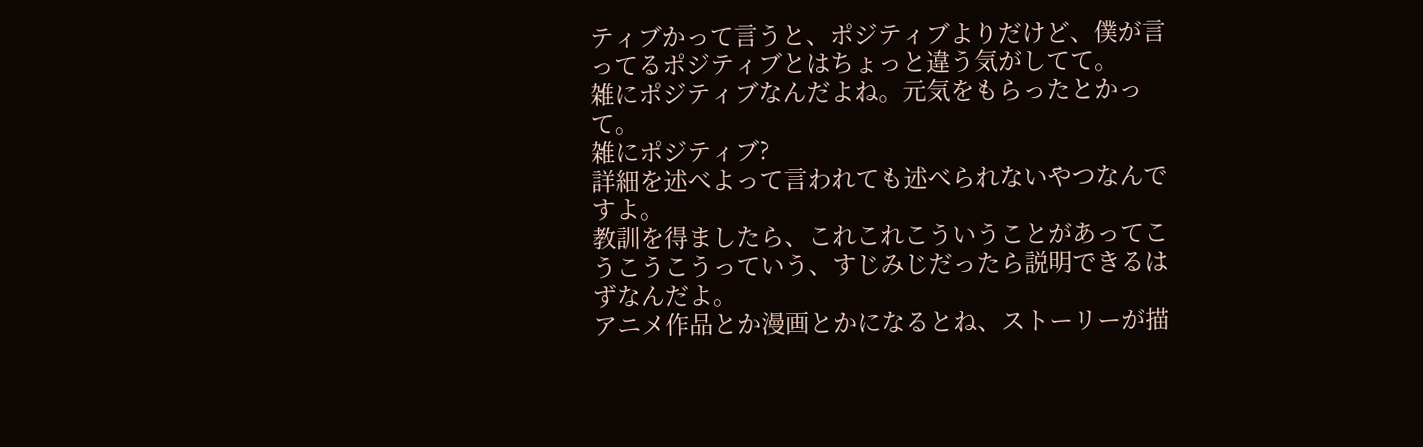ティブかって言うと、ポジティブよりだけど、僕が言ってるポジティブとはちょっと違う気がしてて。
雑にポジティブなんだよね。元気をもらったとかって。
雑にポジティブ?
詳細を述べよって言われても述べられないやつなんですよ。
教訓を得ましたら、これこれこういうことがあってこうこうこうっていう、すじみじだったら説明できるはずなんだよ。
アニメ作品とか漫画とかになるとね、ストーリーが描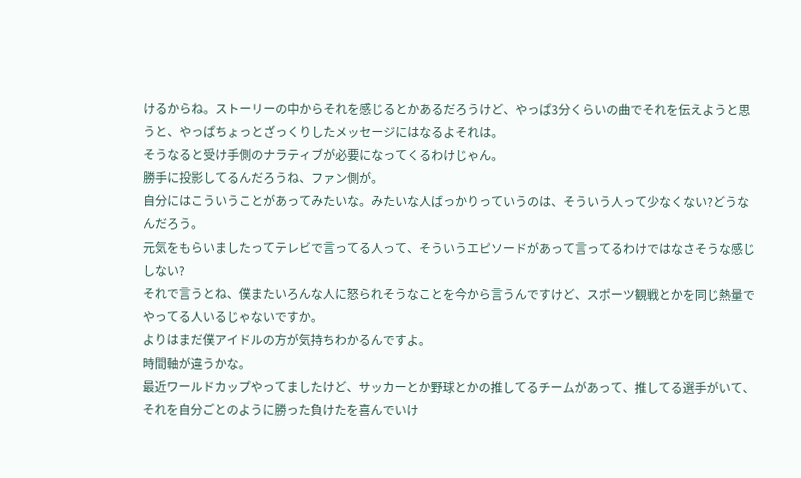けるからね。ストーリーの中からそれを感じるとかあるだろうけど、やっぱ3分くらいの曲でそれを伝えようと思うと、やっぱちょっとざっくりしたメッセージにはなるよそれは。
そうなると受け手側のナラティブが必要になってくるわけじゃん。
勝手に投影してるんだろうね、ファン側が。
自分にはこういうことがあってみたいな。みたいな人ばっかりっていうのは、そういう人って少なくない?どうなんだろう。
元気をもらいましたってテレビで言ってる人って、そういうエピソードがあって言ってるわけではなさそうな感じしない?
それで言うとね、僕またいろんな人に怒られそうなことを今から言うんですけど、スポーツ観戦とかを同じ熱量でやってる人いるじゃないですか。
よりはまだ僕アイドルの方が気持ちわかるんですよ。
時間軸が違うかな。
最近ワールドカップやってましたけど、サッカーとか野球とかの推してるチームがあって、推してる選手がいて、それを自分ごとのように勝った負けたを喜んでいけ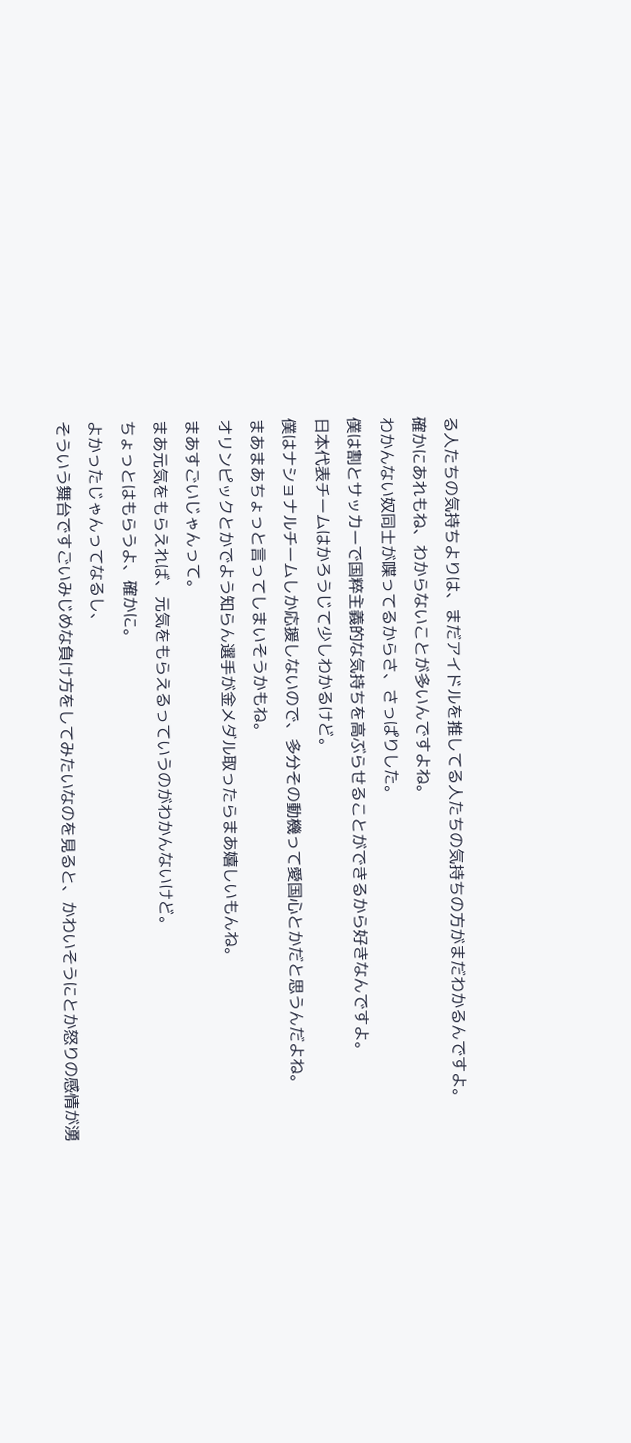る人たちの気持ちよりは、まだアイドルを推してる人たちの気持ちの方がまだわかるんですよ。
確かにあれもね、わからないことが多いんですよね。
わかんない奴同士が喋ってるからさ、さっぱりした。
僕は割とサッカーで国粹主義的な気持ちを高ぶらせることができるから好きなんですよ。
日本代表チームはかろうじて少しわかるけど。
僕はナショナルチームしか応援しないので、多分その動機って愛国心とかだと思うんだよね。
まあまあちょっと言ってしまいそうかもね。
オリンピックとかでよう知らん選手が金メダル取ったらまあ嬉しいもんね。
まあすごいじゃんって。
まあ元気をもらえれば、元気をもらえるっていうのがわかんないけど。
ちょっとはもらうよ、確かに。
よかったじゃんってなるし、
そういう舞台ですごいみじめな負け方をしてみたいなのを見ると、かわいそうにとか怒りの感情が湧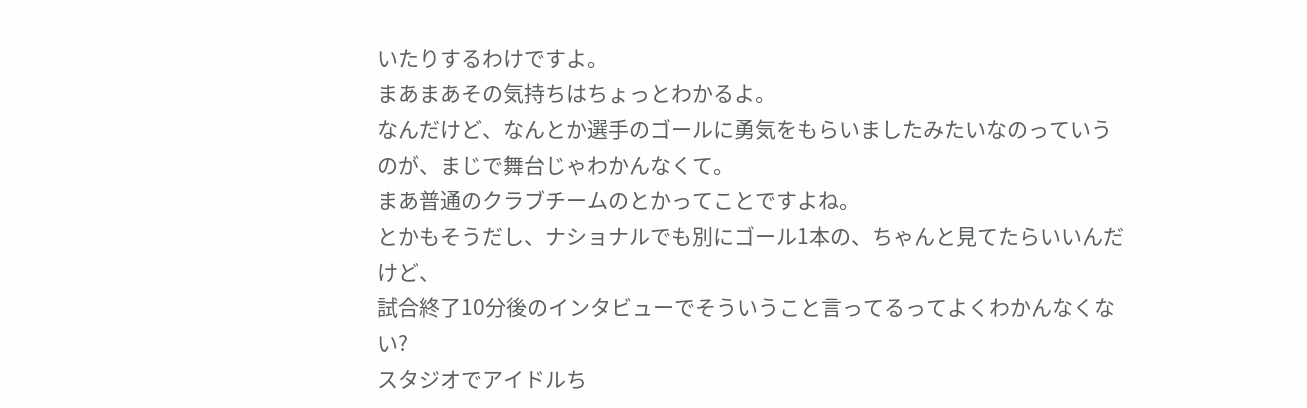いたりするわけですよ。
まあまあその気持ちはちょっとわかるよ。
なんだけど、なんとか選手のゴールに勇気をもらいましたみたいなのっていうのが、まじで舞台じゃわかんなくて。
まあ普通のクラブチームのとかってことですよね。
とかもそうだし、ナショナルでも別にゴール1本の、ちゃんと見てたらいいんだけど、
試合終了10分後のインタビューでそういうこと言ってるってよくわかんなくない?
スタジオでアイドルち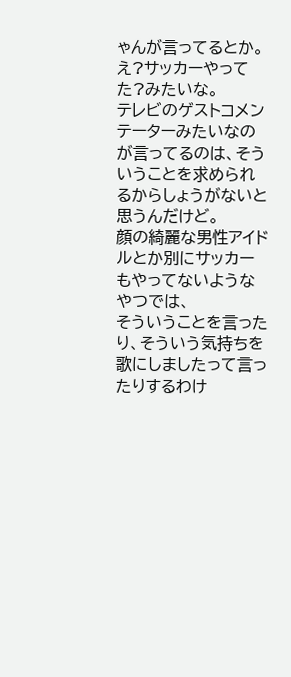ゃんが言ってるとか。
え?サッカーやってた?みたいな。
テレビのゲストコメンテーターみたいなのが言ってるのは、そういうことを求められるからしょうがないと思うんだけど。
顔の綺麗な男性アイドルとか別にサッカーもやってないようなやつでは、
そういうことを言ったり、そういう気持ちを歌にしましたって言ったりするわけ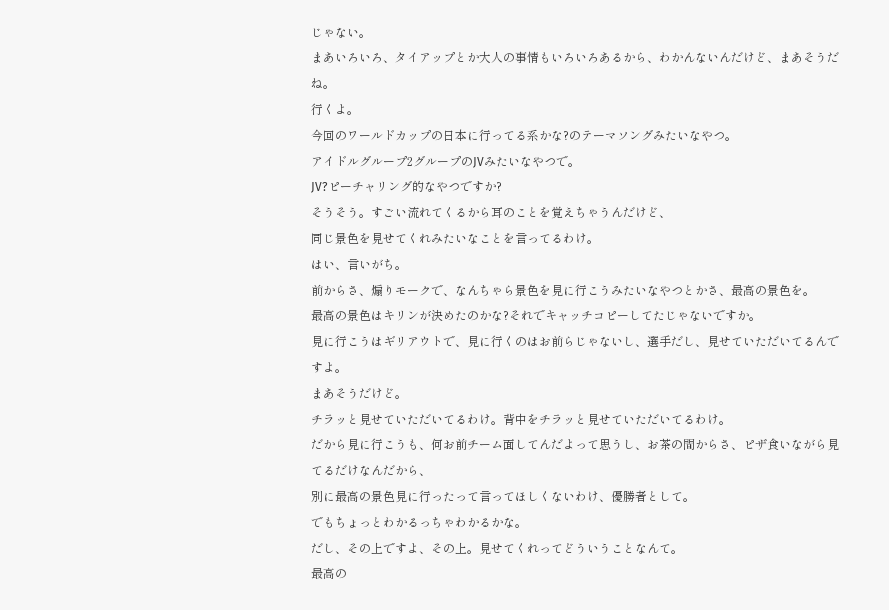じゃない。
まあいろいろ、タイアップとか大人の事情もいろいろあるから、わかんないんだけど、まあそうだね。
行くよ。
今回のワールドカップの日本に行ってる系かな?のテーマソングみたいなやつ。
アイドルグループ2グループのJVみたいなやつで。
JV?ピーチャリング的なやつですか?
そうそう。すごい流れてくるから耳のことを覚えちゃうんだけど、
同じ景色を見せてくれみたいなことを言ってるわけ。
はい、言いがち。
前からさ、煽りモークで、なんちゃら景色を見に行こうみたいなやつとかさ、最高の景色を。
最高の景色はキリンが決めたのかな?それでキャッチコピーしてたじゃないですか。
見に行こうはギリアウトで、見に行くのはお前らじゃないし、選手だし、見せていただいてるんですよ。
まあそうだけど。
チラッと見せていただいてるわけ。背中をチラッと見せていただいてるわけ。
だから見に行こうも、何お前チーム面してんだよって思うし、お茶の間からさ、ピザ食いながら見てるだけなんだから、
別に最高の景色見に行ったって言ってほしくないわけ、優勝者として。
でもちょっとわかるっちゃわかるかな。
だし、その上ですよ、その上。見せてくれってどういうことなんて。
最高の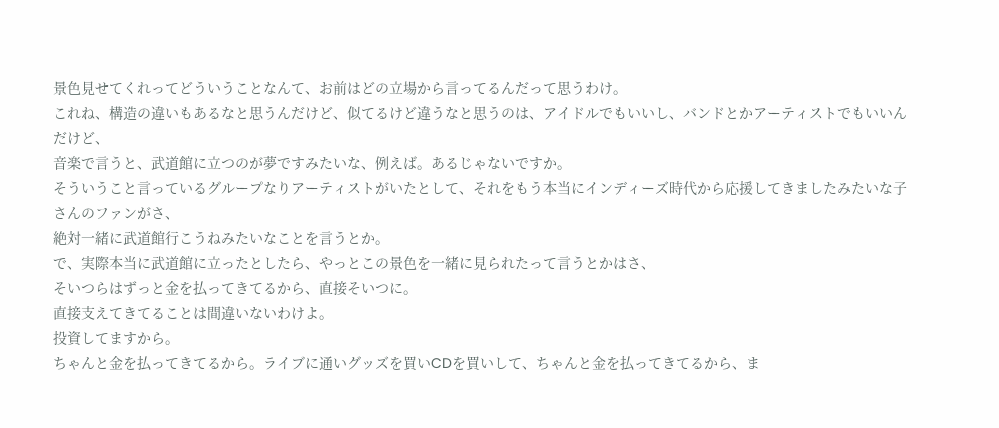景色見せてくれってどういうことなんて、お前はどの立場から言ってるんだって思うわけ。
これね、構造の違いもあるなと思うんだけど、似てるけど違うなと思うのは、アイドルでもいいし、バンドとかアーティストでもいいんだけど、
音楽で言うと、武道館に立つのが夢ですみたいな、例えば。あるじゃないですか。
そういうこと言っているグループなりアーティストがいたとして、それをもう本当にインディーズ時代から応援してきましたみたいな子さんのファンがさ、
絶対一緒に武道館行こうねみたいなことを言うとか。
で、実際本当に武道館に立ったとしたら、やっとこの景色を一緒に見られたって言うとかはさ、
そいつらはずっと金を払ってきてるから、直接そいつに。
直接支えてきてることは間違いないわけよ。
投資してますから。
ちゃんと金を払ってきてるから。ライブに通いグッズを買いCDを買いして、ちゃんと金を払ってきてるから、ま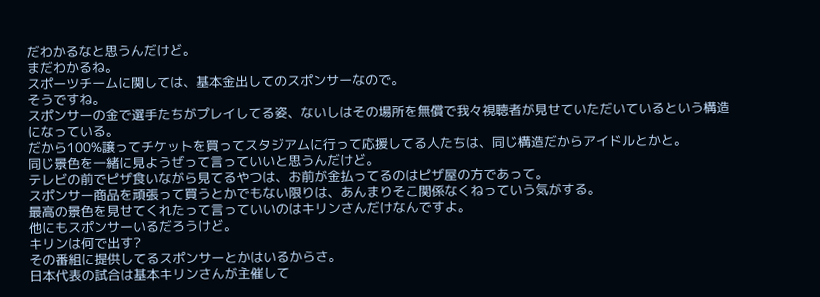だわかるなと思うんだけど。
まだわかるね。
スポーツチームに関しては、基本金出してのスポンサーなので。
そうですね。
スポンサーの金で選手たちがプレイしてる姿、ないしはその場所を無償で我々視聴者が見せていただいているという構造になっている。
だから100%譲ってチケットを買ってスタジアムに行って応援してる人たちは、同じ構造だからアイドルとかと。
同じ景色を一緒に見ようぜって言っていいと思うんだけど。
テレビの前でピザ食いながら見てるやつは、お前が金払ってるのはピザ屋の方であって。
スポンサー商品を頑張って買うとかでもない限りは、あんまりそこ関係なくねっていう気がする。
最高の景色を見せてくれたって言っていいのはキリンさんだけなんですよ。
他にもスポンサーいるだろうけど。
キリンは何で出す?
その番組に提供してるスポンサーとかはいるからさ。
日本代表の試合は基本キリンさんが主催して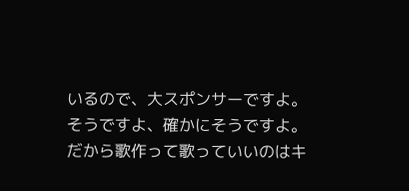いるので、大スポンサーですよ。
そうですよ、確かにそうですよ。
だから歌作って歌っていいのはキ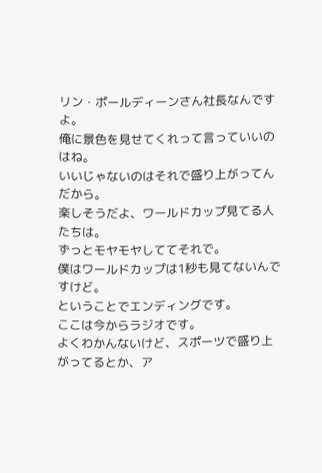リン・ポールディーンさん社長なんですよ。
俺に景色を見せてくれって言っていいのはね。
いいじゃないのはそれで盛り上がってんだから。
楽しそうだよ、ワールドカップ見てる人たちは。
ずっとモヤモヤしててそれで。
僕はワールドカップは1秒も見てないんですけど。
ということでエンディングです。
ここは今からラジオです。
よくわかんないけど、スポーツで盛り上がってるとか、ア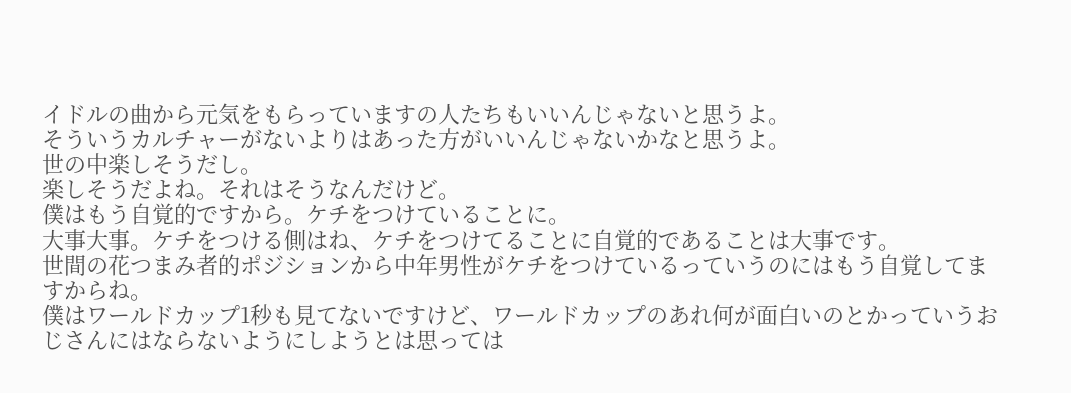イドルの曲から元気をもらっていますの人たちもいいんじゃないと思うよ。
そういうカルチャーがないよりはあった方がいいんじゃないかなと思うよ。
世の中楽しそうだし。
楽しそうだよね。それはそうなんだけど。
僕はもう自覚的ですから。ケチをつけていることに。
大事大事。ケチをつける側はね、ケチをつけてることに自覚的であることは大事です。
世間の花つまみ者的ポジションから中年男性がケチをつけているっていうのにはもう自覚してますからね。
僕はワールドカップ1秒も見てないですけど、ワールドカップのあれ何が面白いのとかっていうおじさんにはならないようにしようとは思っては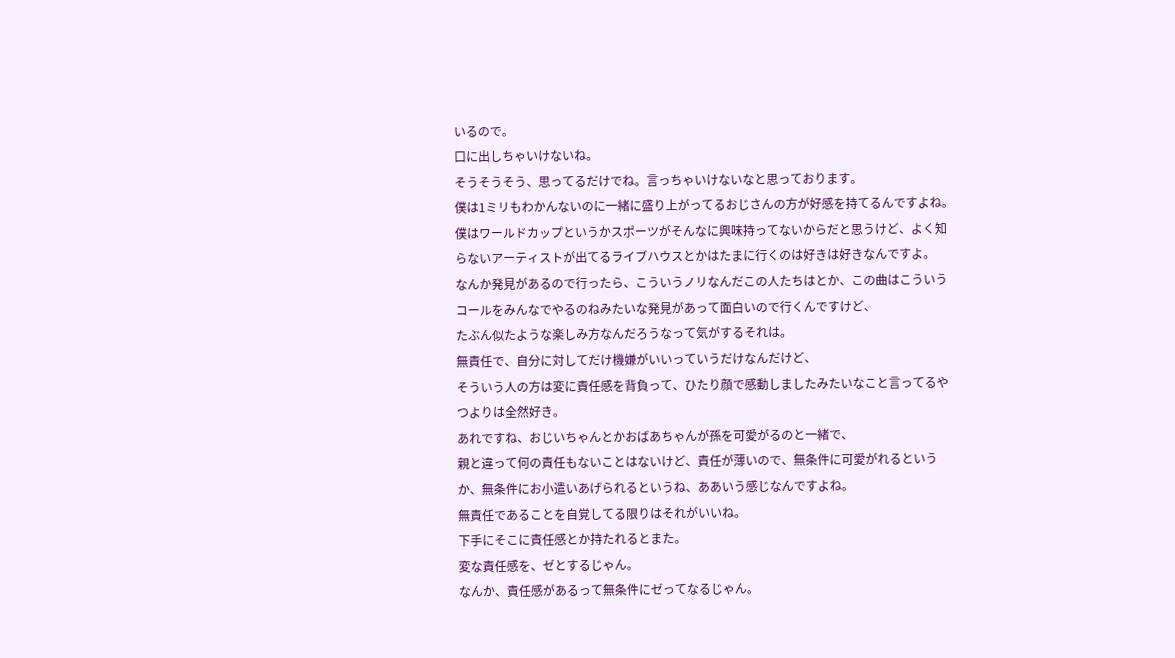いるので。
口に出しちゃいけないね。
そうそうそう、思ってるだけでね。言っちゃいけないなと思っております。
僕は1ミリもわかんないのに一緒に盛り上がってるおじさんの方が好感を持てるんですよね。
僕はワールドカップというかスポーツがそんなに興味持ってないからだと思うけど、よく知らないアーティストが出てるライブハウスとかはたまに行くのは好きは好きなんですよ。
なんか発見があるので行ったら、こういうノリなんだこの人たちはとか、この曲はこういうコールをみんなでやるのねみたいな発見があって面白いので行くんですけど、
たぶん似たような楽しみ方なんだろうなって気がするそれは。
無責任で、自分に対してだけ機嫌がいいっていうだけなんだけど、
そういう人の方は変に責任感を背負って、ひたり顔で感動しましたみたいなこと言ってるやつよりは全然好き。
あれですね、おじいちゃんとかおばあちゃんが孫を可愛がるのと一緒で、
親と違って何の責任もないことはないけど、責任が薄いので、無条件に可愛がれるというか、無条件にお小遣いあげられるというね、ああいう感じなんですよね。
無責任であることを自覚してる限りはそれがいいね。
下手にそこに責任感とか持たれるとまた。
変な責任感を、ゼとするじゃん。
なんか、責任感があるって無条件にゼってなるじゃん。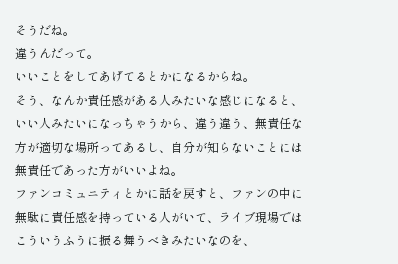そうだね。
違うんだって。
いいことをしてあげてるとかになるからね。
そう、なんか責任感がある人みたいな感じになると、いい人みたいになっちゃうから、違う違う、無責任な方が適切な場所ってあるし、自分が知らないことには無責任であった方がいいよね。
ファンコミュニティとかに話を戻すと、ファンの中に無駄に責任感を持っている人がいて、ライブ現場ではこういうふうに振る舞うべきみたいなのを、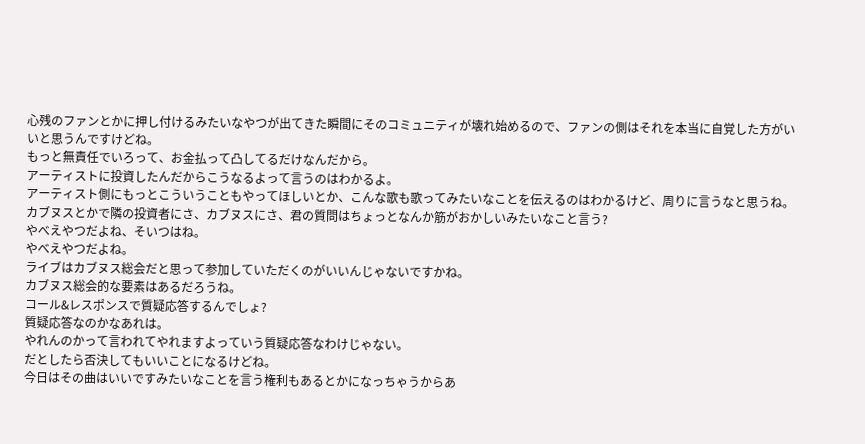心残のファンとかに押し付けるみたいなやつが出てきた瞬間にそのコミュニティが壊れ始めるので、ファンの側はそれを本当に自覚した方がいいと思うんですけどね。
もっと無責任でいろって、お金払って凸してるだけなんだから。
アーティストに投資したんだからこうなるよって言うのはわかるよ。
アーティスト側にもっとこういうこともやってほしいとか、こんな歌も歌ってみたいなことを伝えるのはわかるけど、周りに言うなと思うね。
カブヌスとかで隣の投資者にさ、カブヌスにさ、君の質問はちょっとなんか筋がおかしいみたいなこと言う?
やべえやつだよね、そいつはね。
やべえやつだよね。
ライブはカブヌス総会だと思って参加していただくのがいいんじゃないですかね。
カブヌス総会的な要素はあるだろうね。
コール&レスポンスで質疑応答するんでしょ?
質疑応答なのかなあれは。
やれんのかって言われてやれますよっていう質疑応答なわけじゃない。
だとしたら否決してもいいことになるけどね。
今日はその曲はいいですみたいなことを言う権利もあるとかになっちゃうからあ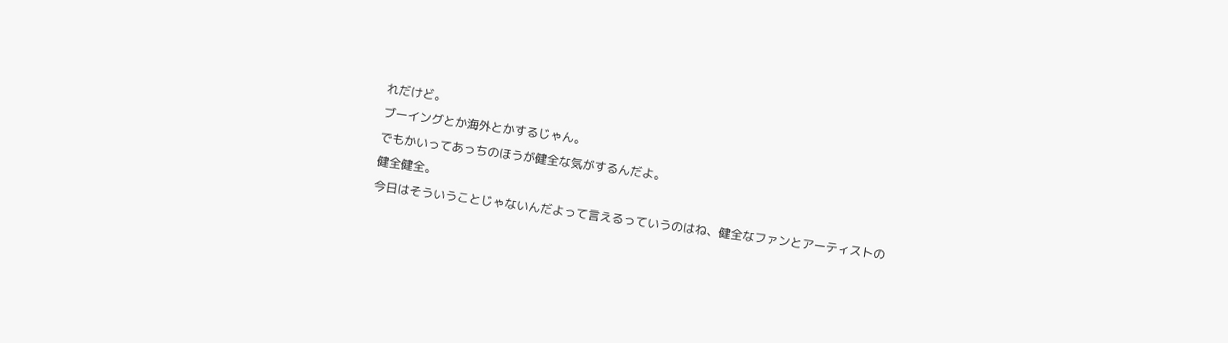れだけど。
ブーイングとか海外とかするじゃん。
でもかいってあっちのほうが健全な気がするんだよ。
健全健全。
今日はそういうことじゃないんだよって言えるっていうのはね、健全なファンとアーティストの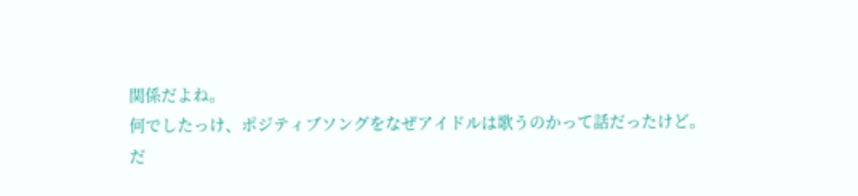関係だよね。
何でしたっけ、ポジティブソングをなぜアイドルは歌うのかって話だったけど。
だ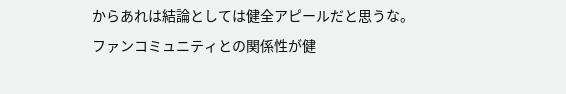からあれは結論としては健全アピールだと思うな。
ファンコミュニティとの関係性が健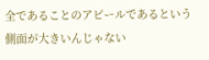全であることのアピールであるという側面が大きいんじゃない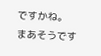ですかね。
まあそうです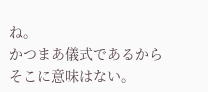ね。
かつまあ儀式であるからそこに意味はない。